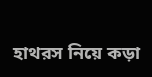হাথরস নিয়ে কড়া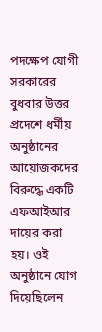পদক্ষেপ যোগী সরকারের
বুধবার উত্তর প্রদেশে ধর্মীয় অনুষ্ঠানের আয়োজকদের বিরুদ্ধে একটি এফআইআর দায়ের করা হয়। ওই অনুষ্ঠানে যোগ দিয়েছিলেন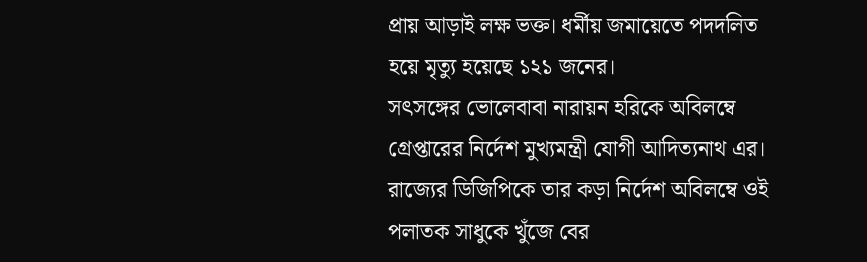প্রায় আড়াই লক্ষ ভক্ত। ধর্মীয় জমায়েতে পদদলিত হয়ে মৃত্যু হয়েছে ১২১ জনের।
সৎসঙ্গের ভোলেবাবা নারায়ন হরিকে অবিলম্বে গ্রেপ্তারের নির্দেশ মুখ্যমন্ত্রী যোগী আদিত্যনাথ এর। রাজ্যের ডিজিপিকে তার কড়া নির্দেশ অবিলম্বে ওই পলাতক সাধুকে খুঁজে বের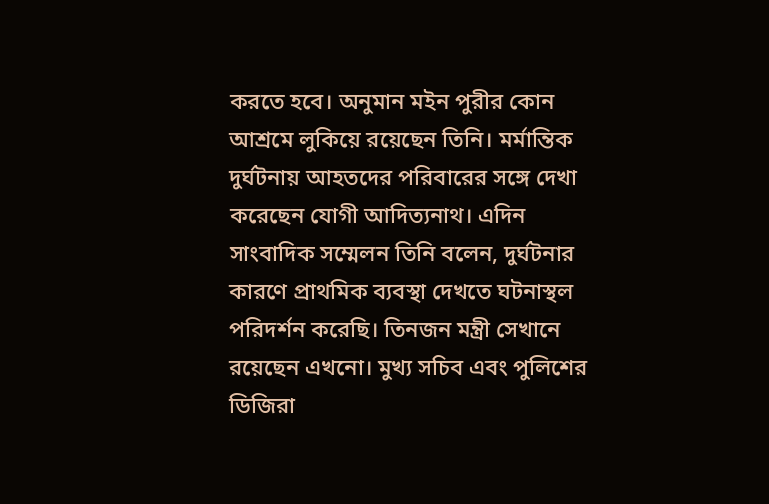করতে হবে। অনুমান মইন পুরীর কোন আশ্রমে লুকিয়ে রয়েছেন তিনি। মর্মান্তিক দুর্ঘটনায় আহতদের পরিবারের সঙ্গে দেখা করেছেন যোগী আদিত্যনাথ। এদিন সাংবাদিক সম্মেলন তিনি বলেন, দুর্ঘটনার কারণে প্রাথমিক ব্যবস্থা দেখতে ঘটনাস্থল পরিদর্শন করেছি। তিনজন মন্ত্রী সেখানে রয়েছেন এখনো। মুখ্য সচিব এবং পুলিশের ডিজিরা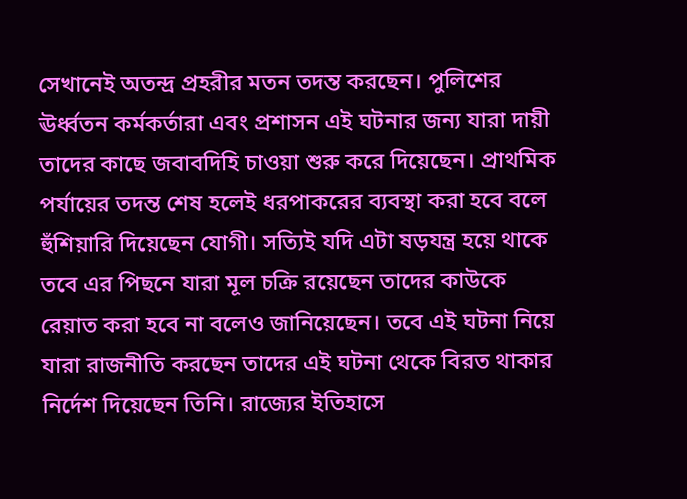সেখানেই অতন্দ্র প্রহরীর মতন তদন্ত করছেন। পুলিশের ঊর্ধ্বতন কর্মকর্তারা এবং প্রশাসন এই ঘটনার জন্য যারা দায়ী তাদের কাছে জবাবদিহি চাওয়া শুরু করে দিয়েছেন। প্রাথমিক পর্যায়ের তদন্ত শেষ হলেই ধরপাকরের ব্যবস্থা করা হবে বলে হুঁশিয়ারি দিয়েছেন যোগী। সত্যিই যদি এটা ষড়যন্ত্র হয়ে থাকে তবে এর পিছনে যারা মূল চক্রি রয়েছেন তাদের কাউকে রেয়াত করা হবে না বলেও জানিয়েছেন। তবে এই ঘটনা নিয়ে যারা রাজনীতি করছেন তাদের এই ঘটনা থেকে বিরত থাকার নির্দেশ দিয়েছেন তিনি। রাজ্যের ইতিহাসে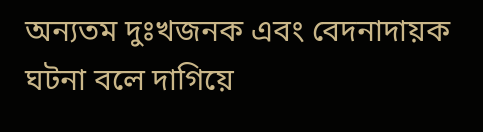অন্যতম দুঃখজনক এবং বেদনাদায়ক ঘটনা বলে দাগিয়ে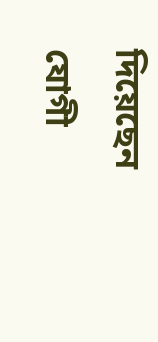দিয়েছেন যোগী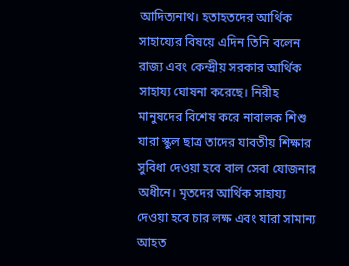আদিত্যনাথ। হতাহতদের আর্থিক সাহায্যের বিষয়ে এদিন তিনি বলেন রাজ্য এবং কেন্দ্রীয় সরকার আর্থিক সাহায্য ঘোষনা করেছে। নিরীহ মানুষদের বিশেষ করে নাবালক শিশু যারা স্কুল ছাত্র তাদের যাবতীয় শিক্ষার সুবিধা দেওয়া হবে বাল সেবা যোজনার অধীনে। মৃতদের আর্থিক সাহায্য দেওয়া হবে চার লক্ষ এবং যারা সামান্য আহত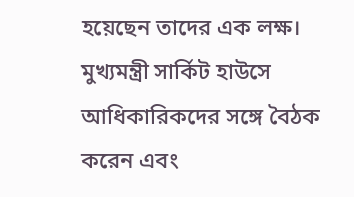হয়েছেন তাদের এক লক্ষ। মুখ্যমন্ত্রী সার্কিট হাউসে আধিকারিকদের সঙ্গে বৈঠক করেন এবং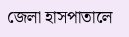জেলা হাসপাতালে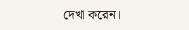দেখা করেন।